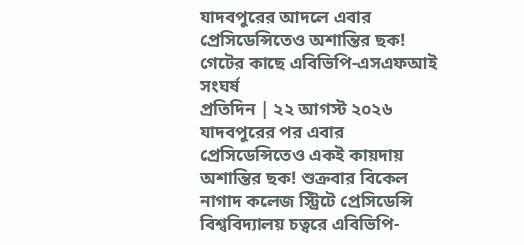যাদবপুরের আদলে এবার প্রেসিডেন্সিতেও অশান্তির ছক! গেটের কাছে এবিভিপি-এসএফআই সংঘর্ষ
প্রতিদিন | ২২ আগস্ট ২০২৬
যাদবপুরের পর এবার প্রেসিডেন্সিতেও একই কায়দায় অশান্তির ছক! শুক্রবার বিকেল নাগাদ কলেজ স্ট্রিটে প্রেসিডেন্সি বিশ্ববিদ্যালয় চত্বরে এবিভিপি-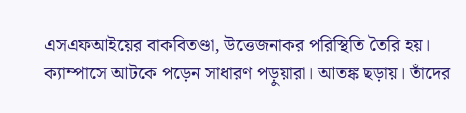এসএফআইয়ের বাকবিতণ্ডা, উত্তেজনাকর পরিস্থিতি তৈরি হয়। ক্যাম্পাসে আটকে পড়েন সাধারণ পড়ুয়ারা। আতঙ্ক ছড়ায়। তাঁদের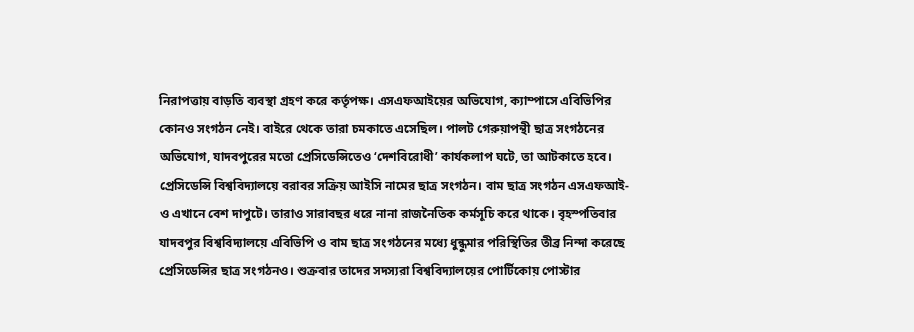নিরাপত্তায় বাড়তি ব্যবস্থা গ্রহণ করে কর্তৃপক্ষ। এসএফআইয়ের অভিযোগ, ক্যাম্পাসে এবিভিপির কোনও সংগঠন নেই। বাইরে থেকে তারা চমকাতে এসেছিল। পালট গেরুয়াপন্থী ছাত্র সংগঠনের অভিযোগ, যাদবপুরের মতো প্রেসিডেন্সিতেও ‘দেশবিরোধী’ কার্যকলাপ ঘটে, তা আটকাতে হবে।
প্রেসিডেন্সি বিশ্ববিদ্যালয়ে বরাবর সক্রিয় আইসি নামের ছাত্র সংগঠন। বাম ছাত্র সংগঠন এসএফআই-ও এখানে বেশ দাপুটে। তারাও সারাবছর ধরে নানা রাজনৈতিক কর্মসূচি করে থাকে। বৃহস্পতিবার যাদবপুর বিশ্ববিদ্যালয়ে এবিভিপি ও বাম ছাত্র সংগঠনের মধ্যে ধুন্ধুমার পরিস্থিতির তীব্র নিন্দা করেছে প্রেসিডেন্সির ছাত্র সংগঠনও। শুক্রবার তাদের সদস্যরা বিশ্ববিদ্যালয়ের পোর্টিকোয় পোস্টার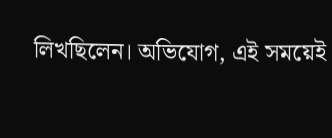লিখছিলেন। অভিযোগ, এই সময়েই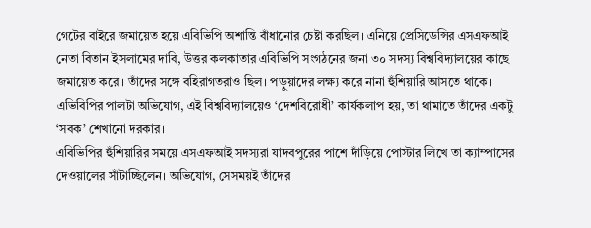গেটের বাইরে জমায়েত হয়ে এবিভিপি অশান্তি বাঁধানোর চেষ্টা করছিল। এনিয়ে প্রেসিডেন্সির এসএফআই নেতা বিতান ইসলামের দাবি, উত্তর কলকাতার এবিভিপি সংগঠনের জনা ৩০ সদস্য বিশ্ববিদ্যালয়ের কাছে জমায়েত করে। তাঁদের সঙ্গে বহিরাগতরাও ছিল। পড়ুয়াদের লক্ষ্য করে নানা হুঁশিয়ারি আসতে থাকে। এভিবিপির পালটা অভিযোগ, এই বিশ্ববিদ্যালয়েও ‘দেশবিরোধী’ কার্যকলাপ হয়, তা থামাতে তাঁদের একটু ‘সবক’ শেখানো দরকার।
এবিভিপির হুঁশিয়ারির সময়ে এসএফআই সদস্যরা যাদবপুরের পাশে দাঁড়িয়ে পোস্টার লিখে তা ক্যাম্পাসের দেওয়ালের সাঁটাচ্ছিলেন। অভিযোগ, সেসময়ই তাঁদের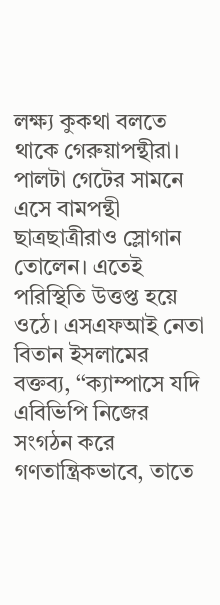লক্ষ্য কুকথা বলতে থাকে গেরুয়াপন্থীরা। পালটা গেটের সামনে এসে বামপন্থী ছাত্রছাত্রীরাও স্লোগান তোলেন। এতেই পরিস্থিতি উত্তপ্ত হয়ে ওঠে। এসএফআই নেতা বিতান ইসলামের বক্তব্য, ‘‘ক্যাম্পাসে যদি এবিভিপি নিজের সংগঠন করে গণতান্ত্রিকভাবে, তাতে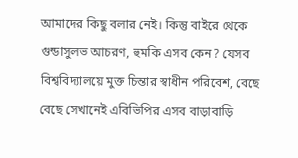আমাদের কিছু বলার নেই। কিন্তু বাইরে থেকে গুন্ডাসুলভ আচরণ, হুমকি এসব কেন? যেসব বিশ্ববিদ্যালয়ে মুক্ত চিন্তার স্বাধীন পরিবেশ, বেছে বেছে সেখানেই এবিভিপির এসব বাড়াবাড়ি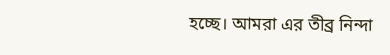হচ্ছে। আমরা এর তীব্র নিন্দা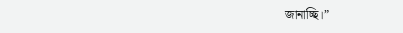জানাচ্ছি।”